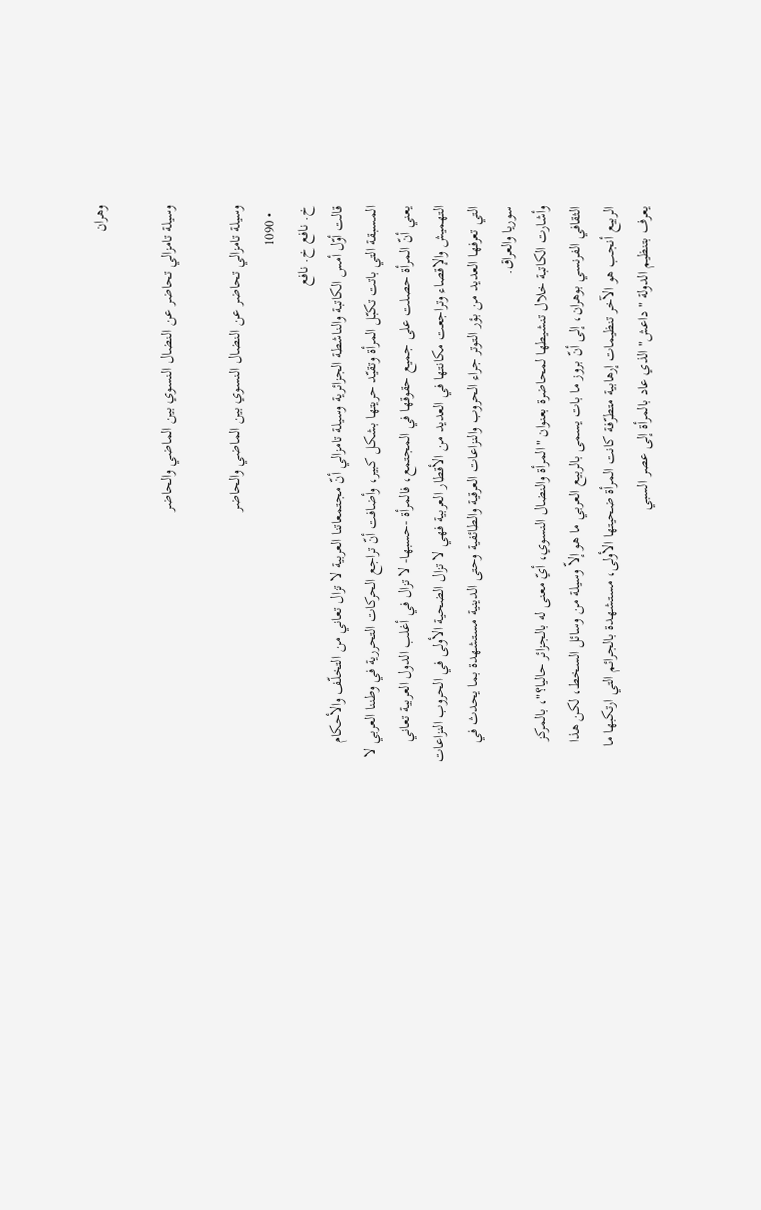وهران

وسيلة تامزالي تحاضر عن النضال النسوي بين الماضي والحاضر

وسيلة تامزالي تحاضر عن النضال النسوي بين الماضي والحاضر
  • 1090
خ. نافع خ. نافع
قالت أوّل أمس الكاتبة والناشطة الجزائرية وسيلة تامزالي أنّ مجتمعاتنا العربية لا تزال تعاني من التخلّف والأحكام المسبقة التي باتت تكبّل المرأة وتقيّد حريتها بشكل كبير، وأضافت أنّ تراجع الحركات التحررية في وطننا العربي لا يعني أنّ المرأة حصلت على جميع حقوقها في المجتمع، فالمرأة -حسبها- لا تزال في أغلب الدول العربية تعاني التهميش والإقصاء وتراجعت مكانتها في العديد من الأقطار العربية فهي لا تزال الضحية الأولى في الحروب النزاعات التي تعرفها العديد من بؤر التوتر جراء الحروب والنزاعات العرقية والطائفية وحتى الدينية مستشهدة بما يحدث في سوريا والعراق.
وأشارت الكاتبة خلال تنشيطها لمحاضرة بعنوان "المرأة والنضال النسوي، أيّ معنى له بالجزائر حاليا؟"، بالمركز الثقافي الفرنسي بوهران، إلى أنّ بروز ما بات يسمى بالربيع العربي ما هو إلاّ وسيلة من وسائل السخط، لكن هذا الربيع أنجب هو الآخر تنظيمات إرهابية متطرّفة كانت المرأة ضحيتها الأولى، مستشهدة بالجرائم التي ارتكبها ما يعرف بتنظيم الدولة "داعش" الذي عاد بالمرأة إلى عصر السبي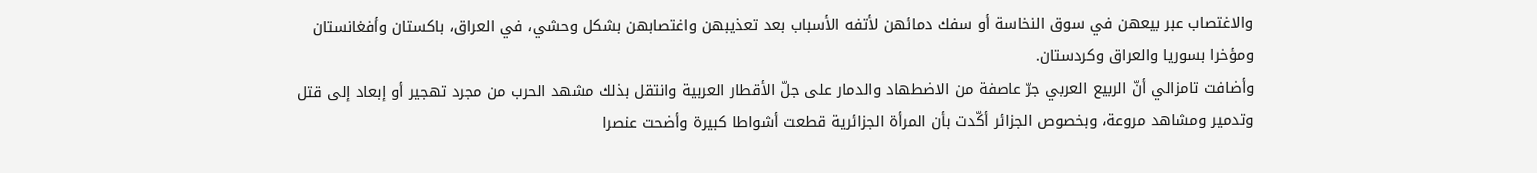والاغتصاب عبر بيعهن في سوق النخاسة أو سفك دمائهن لأتفه الأسباب بعد تعذيبهن واغتصابهن بشكل وحشي، في العراق، باكستان وأفغانستان ومؤخرا بسوريا والعراق وكردستان.
وأضافت تامزالي أنّ الربيع العربي جرّ عاصفة من الاضطهاد والدمار على جلّ الأقطار العربية وانتقل بذلك مشهد الحرب من مجرد تهجير أو إبعاد إلى قتل وتدمير ومشاهد مروعة، وبخصوص الجزائر أكّدت بأن المرأة الجزائرية قطعت أشواطا كبيرة وأضحت عنصرا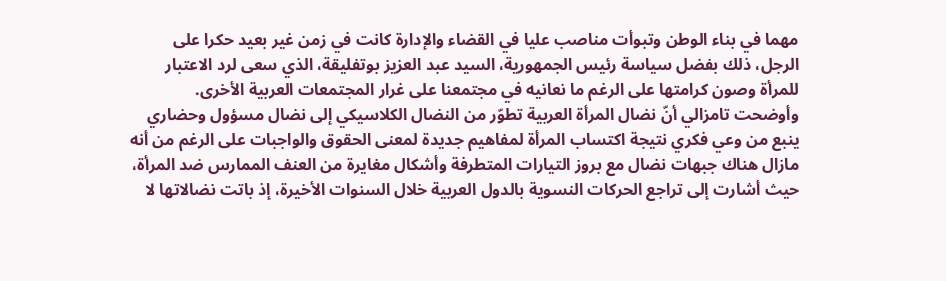مهما في بناء الوطن وتبوأت مناصب عليا في القضاء والإدارة كانت في زمن غير بعيد حكرا على الرجل، ذلك بفضل سياسة رئيس الجمهورية، السيد عبد العزيز بوتفليقة، الذي سعى لرد الاعتبار للمرأة وصون كرامتها على الرغم ما نعانيه في مجتمعنا على غرار المجتمعات العربية الأخرى.
وأوضحت تامزالي أنّ نضال المرأة العربية تطوّر من النضال الكلاسيكي إلى نضال مسؤول وحضاري ينبع من وعي فكري نتيجة اكتساب المرأة لمفاهيم جديدة لمعنى الحقوق والواجبات على الرغم من أنه مازال هناك جبهات نضال مع بروز التيارات المتطرفة وأشكال مغايرة من العنف الممارس ضد المرأة، حيث أشارت إلى تراجع الحركات النسوية بالدول العربية خلال السنوات الأخيرة، إذ باتت نضالاتها لا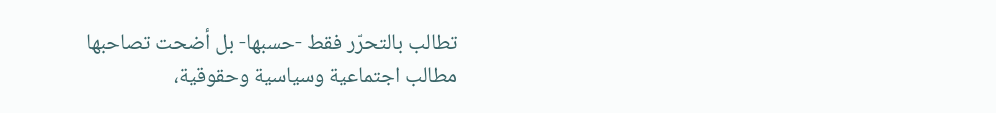تطالب بالتحرّر فقط -حسبها- بل أضحت تصاحبها مطالب اجتماعية وسياسية وحقوقية،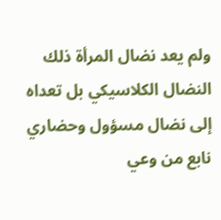ولم يعد نضال المرأة ذلك النضال الكلاسيكي بل تعداه إلى نضال مسؤول وحضاري نابع من وعي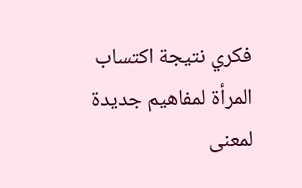فكري نتيجة اكتساب المرأة لمفاهيم جديدة لمعنى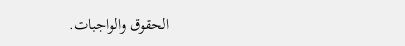الحقوق والواجبات.